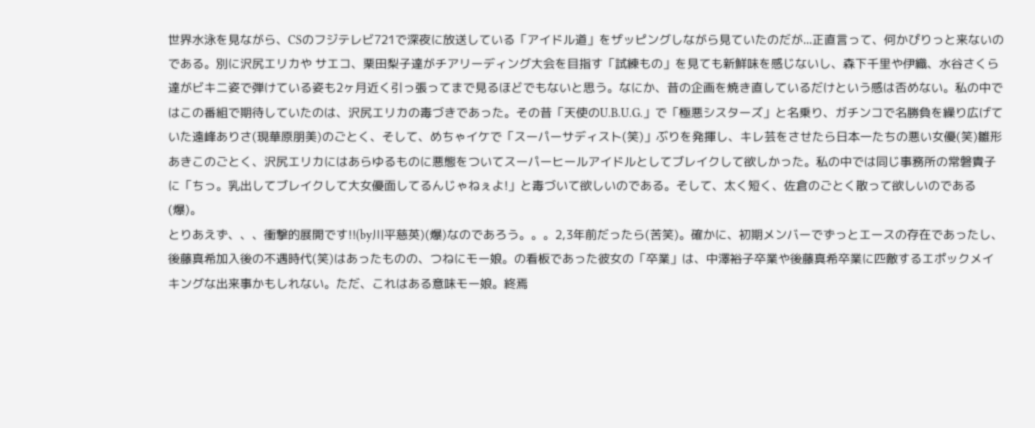世界水泳を見ながら、CSのフジテレビ721で深夜に放送している「アイドル道」をザッピングしながら見ていたのだが...正直言って、何かぴりっと来ないのである。別に沢尻エリカや サエコ、栗田梨子達がチアリーディング大会を目指す「試練もの」を見ても新鮮味を感じないし、森下千里や伊織、水谷さくら達がビキニ姿で弾けている姿も2ヶ月近く引っ張ってまで見るほどでもないと思う。なにか、昔の企画を焼き直しているだけという感は否めない。私の中ではこの番組で期待していたのは、沢尻エリカの毒づきであった。その昔「天使のU.B.U.G.」で「極悪シスターズ」と名乗り、ガチンコで名勝負を繰り広げていた遠峰ありさ(現華原朋美)のごとく、そして、めちゃイケで「スーパーサディスト(笑)」ぶりを発揮し、キレ芸をさせたら日本一たちの悪い女優(笑)雛形あきこのごとく、沢尻エリカにはあらゆるものに悪態をついてスーパーヒールアイドルとしてブレイクして欲しかった。私の中では同じ事務所の常磐貴子に「ちっ。乳出してブレイクして大女優面してるんじゃねぇよ!」と毒づいて欲しいのである。そして、太く短く、佐倉のごとく散って欲しいのである(爆)。
とりあえず、、、衝撃的展開です!!(by川平慈英)(爆)なのであろう。。。2,3年前だったら(苦笑)。確かに、初期メンバーでずっとエースの存在であったし、後藤真希加入後の不遇時代(笑)はあったものの、つねにモー娘。の看板であった彼女の「卒業」は、中澤裕子卒業や後藤真希卒業に匹敵するエポックメイキングな出来事かもしれない。ただ、これはある意味モー娘。終焉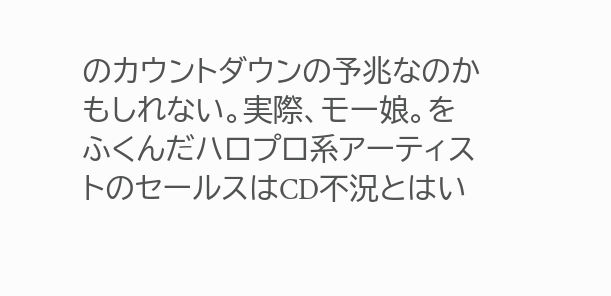のカウントダウンの予兆なのかもしれない。実際、モー娘。をふくんだハロプロ系アーティストのセールスはCD不況とはい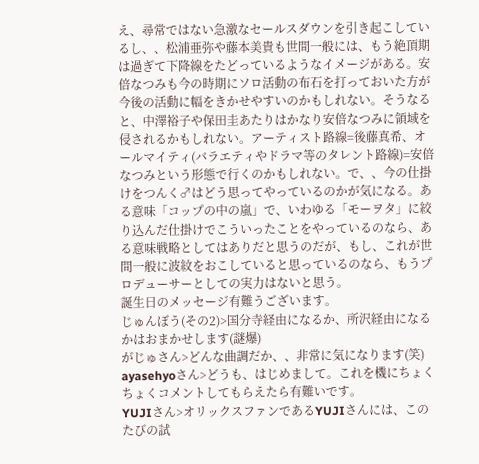え、尋常ではない急激なセールスダウンを引き起こしているし、、松浦亜弥や藤本美貴も世間一般には、もう絶頂期は過ぎて下降線をたどっているようなイメージがある。安倍なつみも今の時期にソロ活動の布石を打っておいた方が今後の活動に幅をきかせやすいのかもしれない。そうなると、中澤裕子や保田圭あたりはかなり安倍なつみに領域を侵されるかもしれない。アーティスト路線=後藤真希、オールマイティ(バラエティやドラマ等のタレント路線)=安倍なつみという形態で行くのかもしれない。で、、今の仕掛けをつんく♂はどう思ってやっているのかが気になる。ある意味「コップの中の嵐」で、いわゆる「モーヲタ」に絞り込んだ仕掛けでこういったことをやっているのなら、ある意味戦略としてはありだと思うのだが、もし、これが世間一般に波紋をおこしていると思っているのなら、もうプロデューサーとしての実力はないと思う。
誕生日のメッセージ有難うございます。
じゅんぼう(その2)>国分寺経由になるか、所沢経由になるかはおまかせします(謎爆)
がじゅさん>どんな曲調だか、、非常に気になります(笑)
ayasehyoさん>どうも、はじめまして。これを機にちょくちょくコメントしてもらえたら有難いです。
YUJIさん>オリックスファンであるYUJIさんには、このたびの試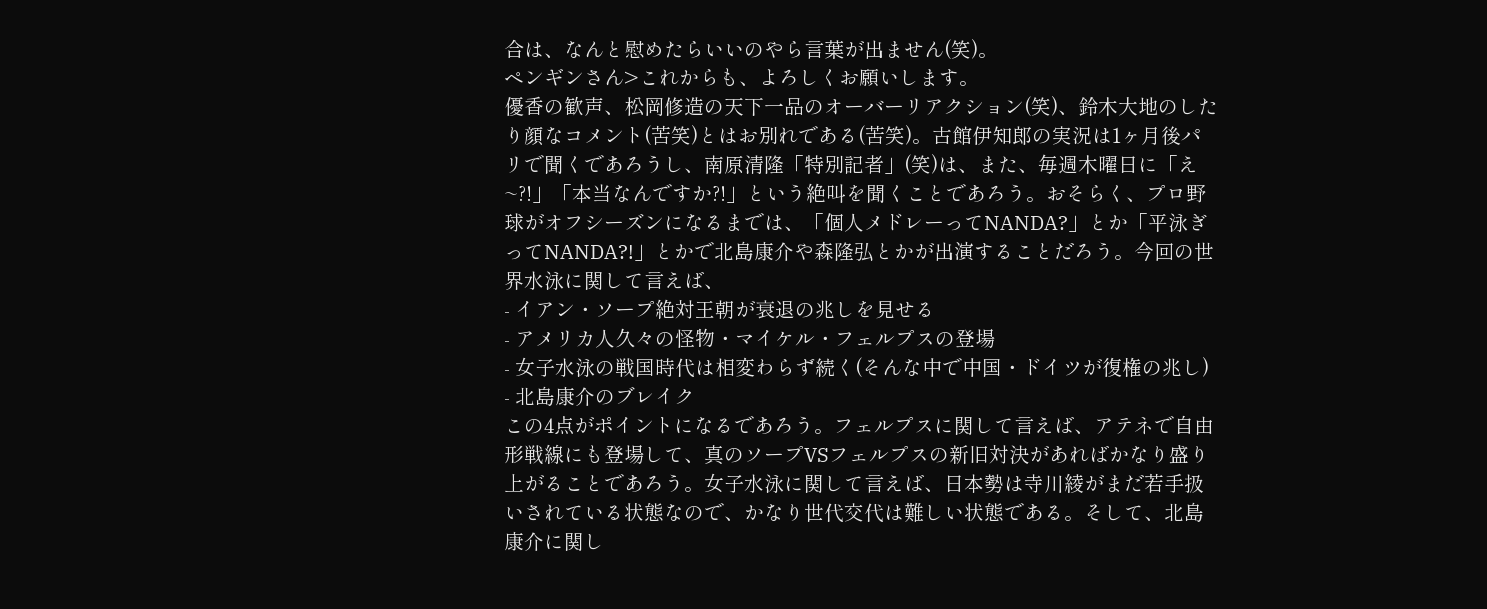合は、なんと慰めたらいいのやら言葉が出ません(笑)。
ペンギンさん>これからも、よろしくお願いします。
優香の歓声、松岡修造の天下一品のオーバーリアクション(笑)、鈴木大地のしたり顔なコメント(苦笑)とはお別れである(苦笑)。古館伊知郎の実況は1ヶ月後パリで聞くであろうし、南原清隆「特別記者」(笑)は、また、毎週木曜日に「え~?!」「本当なんですか?!」という絶叫を聞くことであろう。おそらく、プロ野球がオフシーズンになるまでは、「個人メドレーってNANDA?」とか「平泳ぎってNANDA?!」とかで北島康介や森隆弘とかが出演することだろう。今回の世界水泳に関して言えば、
- イアン・ソープ絶対王朝が衰退の兆しを見せる
- アメリカ人久々の怪物・マイケル・フェルプスの登場
- 女子水泳の戦国時代は相変わらず続く(そんな中で中国・ドイツが復権の兆し)
- 北島康介のブレイク
この4点がポイントになるであろう。フェルプスに関して言えば、アテネで自由形戦線にも登場して、真のソープVSフェルプスの新旧対決があればかなり盛り上がることであろう。女子水泳に関して言えば、日本勢は寺川綾がまだ若手扱いされている状態なので、かなり世代交代は難しい状態である。そして、北島康介に関し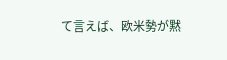て言えば、欧米勢が黙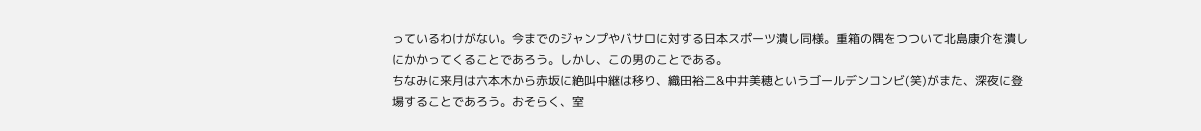っているわけがない。今までのジャンプやバサロに対する日本スポーツ潰し同様。重箱の隅をつついて北島康介を潰しにかかってくることであろう。しかし、この男のことである。
ちなみに来月は六本木から赤坂に絶叫中継は移り、織田裕二&中井美穂というゴールデンコンビ(笑)がまた、深夜に登場することであろう。おそらく、室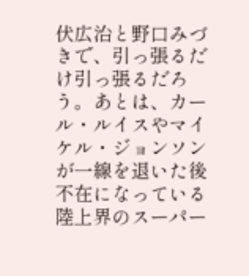伏広治と野口みづきで、引っ張るだけ引っ張るだろう。あとは、カール・ルイスやマイケル・ジョンソンが一線を退いた後不在になっている陸上界のスーパー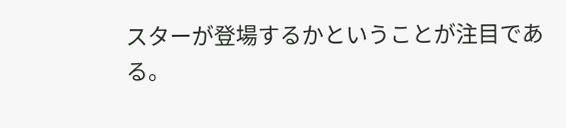スターが登場するかということが注目である。